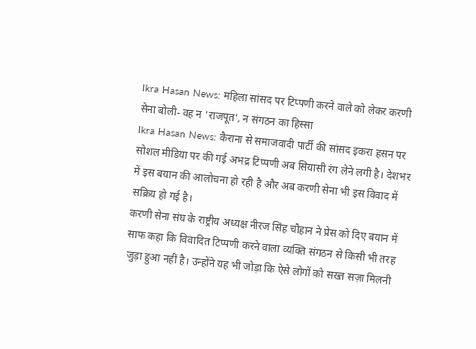Ikra Hasan News: महिला सांसद पर टिप्पणी करने वाले को लेकर करणी सेना बोली- वह न 'राजपूत', न संगठन का हिस्सा
Ikra Hasan News: कैराना से समाजवादी पार्टी की सांसद इकरा हसन पर सोशल मीडिया पर की गई अभद्र टिप्पणी अब सियासी रंग लेने लगी है। देशभर में इस बयान की आलोचना हो रही है और अब करणी सेना भी इस विवाद में सक्रिय हो गई है।
करणी सेना संघ के राष्ट्रीय अध्यक्ष नीरज सिंह चौहान ने प्रेस को दिए बयान में साफ कहा कि विवादित टिप्पणी करने वाला व्यक्ति संगठन से किसी भी तरह जुड़ा हुआ नहीं है। उन्होंने यह भी जोड़ा कि ऐसे लोगों को सख्त सज़ा मिलनी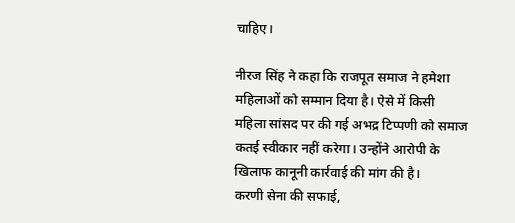चाहिए।

नीरज सिंह ने कहा कि राजपूत समाज ने हमेशा महिलाओं को सम्मान दिया है। ऐसे में किसी महिला सांसद पर की गई अभद्र टिप्पणी को समाज कतई स्वीकार नहीं करेगा। उन्होंने आरोपी के खिलाफ कानूनी कार्रवाई की मांग की है।
करणी सेना की सफाई,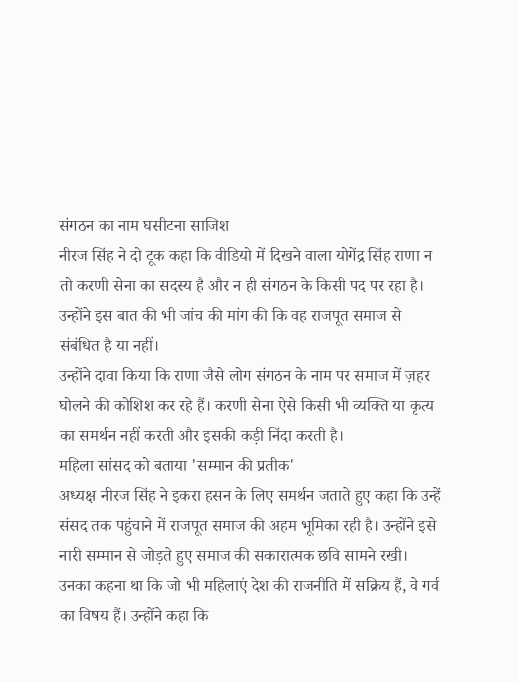संगठन का नाम घसीटना साजिश
नीरज सिंह ने दो टूक कहा कि वीडियो में दिखने वाला योगेंद्र सिंह राणा न तो करणी सेना का सदस्य है और न ही संगठन के किसी पद पर रहा है। उन्होंने इस बात की भी जांच की मांग की कि वह राजपूत समाज से संबंधित है या नहीं।
उन्होंने दावा किया कि राणा जैसे लोग संगठन के नाम पर समाज में ज़हर घोलने की कोशिश कर रहे हैं। करणी सेना ऐसे किसी भी व्यक्ति या कृत्य का समर्थन नहीं करती और इसकी कड़ी निंदा करती है।
महिला सांसद को बताया 'सम्मान की प्रतीक'
अध्यक्ष नीरज सिंह ने इकरा हसन के लिए समर्थन जताते हुए कहा कि उन्हें संसद तक पहुंचाने में राजपूत समाज की अहम भूमिका रही है। उन्होंने इसे नारी सम्मान से जोड़ते हुए समाज की सकारात्मक छवि सामने रखी।
उनका कहना था कि जो भी महिलाएं देश की राजनीति में सक्रिय हैं, वे गर्व का विषय हैं। उन्होंने कहा कि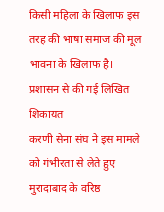किसी महिला के खिलाफ इस तरह की भाषा समाज की मूल भावना के खिलाफ है।
प्रशासन से की गई लिखित शिकायत
करणी सेना संघ ने इस मामले को गंभीरता से लेते हुए मुरादाबाद के वरिष्ठ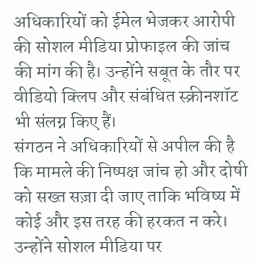अधिकारियों को ईमेल भेजकर आरोपी की सोशल मीडिया प्रोफाइल की जांच की मांग की है। उन्होंने सबूत के तौर पर वीडियो क्लिप और संबंधित स्क्रीनशॉट भी संलग्न किए हैं।
संगठन ने अधिकारियों से अपील की है कि मामले की निष्पक्ष जांच हो और दोषी को सख्त सज़ा दी जाए ताकि भविष्य में कोई और इस तरह की हरकत न करे। उन्होंने सोशल मीडिया पर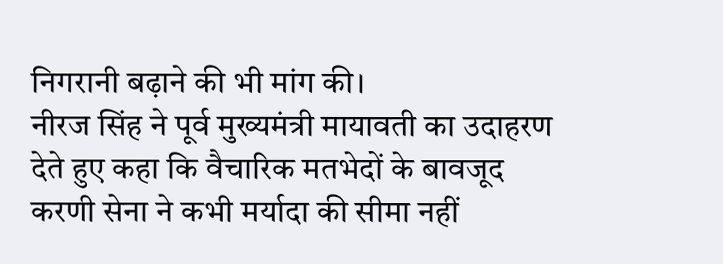निगरानी बढ़ाने की भी मांग की।
नीरज सिंह ने पूर्व मुख्यमंत्री मायावती का उदाहरण देते हुए कहा कि वैचारिक मतभेदों के बावजूद करणी सेना ने कभी मर्यादा की सीमा नहीं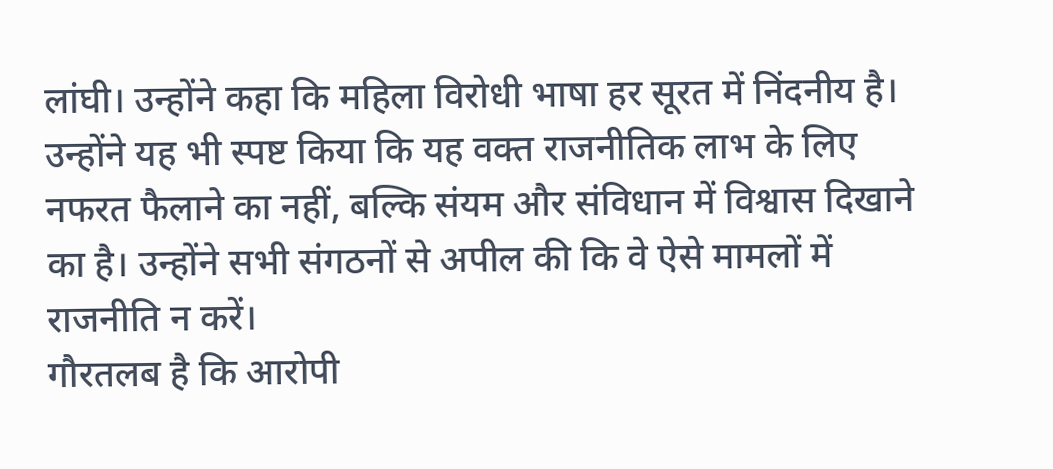लांघी। उन्होंने कहा कि महिला विरोधी भाषा हर सूरत में निंदनीय है।
उन्होंने यह भी स्पष्ट किया कि यह वक्त राजनीतिक लाभ के लिए नफरत फैलाने का नहीं, बल्कि संयम और संविधान में विश्वास दिखाने का है। उन्होंने सभी संगठनों से अपील की कि वे ऐसे मामलों में राजनीति न करें।
गौरतलब है कि आरोपी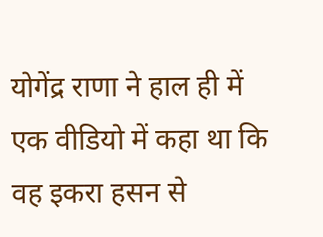योगेंद्र राणा ने हाल ही में एक वीडियो में कहा था कि वह इकरा हसन से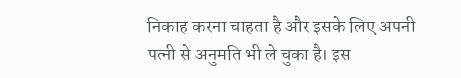निकाह करना चाहता है और इसके लिए अपनी पत्नी से अनुमति भी ले चुका है। इस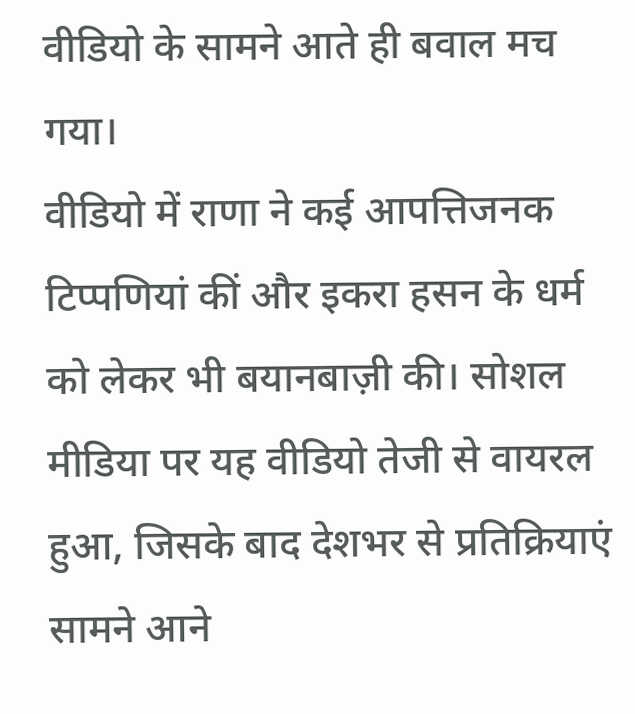वीडियो के सामने आते ही बवाल मच गया।
वीडियो में राणा ने कई आपत्तिजनक टिप्पणियां कीं और इकरा हसन के धर्म को लेकर भी बयानबाज़ी की। सोशल मीडिया पर यह वीडियो तेजी से वायरल हुआ, जिसके बाद देशभर से प्रतिक्रियाएं सामने आने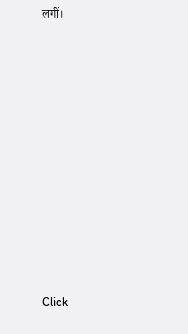लगीं।












Click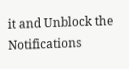it and Unblock the Notifications